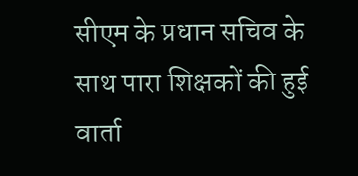सीएम के प्रधान सचिव के साथ पारा शिक्षकों की हुई वार्ता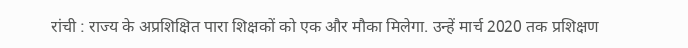रांची : राज्य के अप्रशिक्षित पारा शिक्षकों को एक और मौका मिलेगा. उन्हें मार्च 2020 तक प्रशिक्षण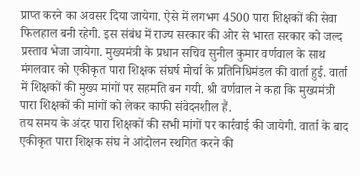प्राप्त करने का अवसर दिया जायेगा. ऐसे में लगभग 4500 पारा शिक्षकों की सेवा फिलहाल बनी रहेगी. इस संबंध में राज्य सरकार की ओर से भारत सरकार को जल्द प्रस्ताव भेजा जायेगा. मुख्यमंत्री के प्रधान सचिव सुनील कुमार वर्णवाल के साथ मंगलवार को एकीकृत पारा शिक्षक संघर्ष मोर्चा के प्रतिनिधिमंडल की वार्ता हुई. वार्ता में शिक्षकों की मुख्य मांगों पर सहमति बन गयी. श्री वर्णवाल ने कहा कि मुख्यमंत्री पारा शिक्षकों की मांगों को लेकर काफी संवेदनशील हैं.
तय समय के अंदर पारा शिक्षकों की सभी मांगों पर कार्रवाई की जायेगी. वार्ता के बाद एकीकृत पारा शिक्षक संघ ने आंदोलन स्थगित करने की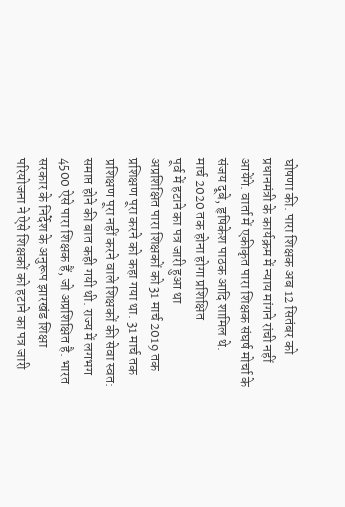घोषणा की. पारा शिक्षक अब 12 सितंबर को प्रधानमंत्री के कार्यक्रम में न्याय मांगने रांची नहीं आयेंगे. वार्ता में एकीकृत पारा शिक्षक संघर्ष मोर्चा के संजय दूबे, हृषिकेश पाठक आदि शामिल थे.
मार्च 2020 तक होना होगा प्रशिक्षित
पूर्व में हटाने का पत्र जारी हुआ था
अप्रशिक्षित पारा शिक्षकों को 31 मार्च 2019 तक प्रशिक्षण पूरा करने को कहा गया था. 31 मार्च तक प्रशिक्षण पूरा नहीं करने वाले शिक्षकों की सेवा स्वत: समाप्त होने की बात कही गयी थी. राज्य में लगभग 4500 ऐसे पारा शिक्षक हैं, जो अप्रशिक्षित है. भारत सरकार के निर्देश के अनुरूप झारखंड शिक्षा परियोजना ने ऐसे शिक्षकों को हटाने का पत्र जारी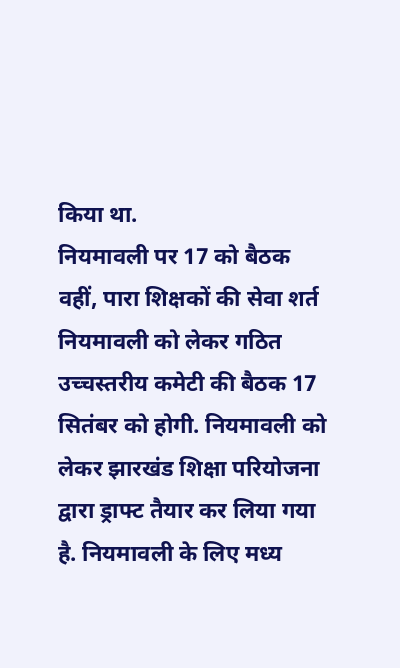किया था.
नियमावली पर 17 को बैठक
वहीं, पारा शिक्षकों की सेवा शर्त नियमावली को लेकर गठित उच्चस्तरीय कमेटी की बैठक 17 सितंबर को होगी. नियमावली को लेकर झारखंड शिक्षा परियोजना द्वारा ड्राफ्ट तैयार कर लिया गया है. नियमावली के लिए मध्य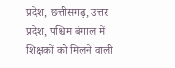प्रदेश, छत्तीसगढ़, उत्तर प्रदेश, पश्चिम बंगाल में शिक्षकों को मिलने वाली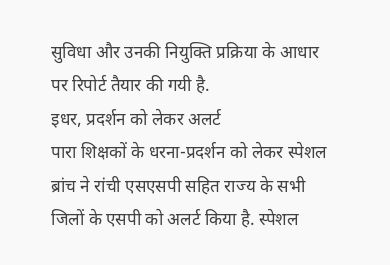सुविधा और उनकी नियुक्ति प्रक्रिया के आधार पर रिपोर्ट तैयार की गयी है.
इधर, प्रदर्शन को लेकर अलर्ट
पारा शिक्षकों के धरना-प्रदर्शन को लेकर स्पेशल ब्रांच ने रांची एसएसपी सहित राज्य के सभी जिलों के एसपी को अलर्ट किया है. स्पेशल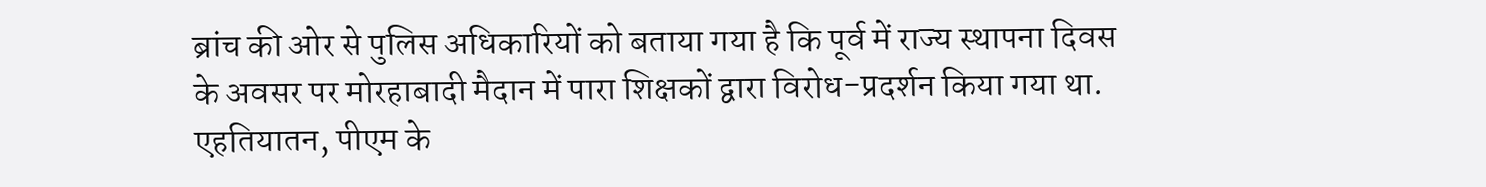ब्रांच की ओर से पुलिस अधिकारियों को बताया गया है कि पूर्व में राज्य स्थापना दिवस के अवसर पर मोरहाबादी मैदान में पारा शिक्षकों द्वारा विरोध-प्रदर्शन किया गया था. एहतियातन, पीएम के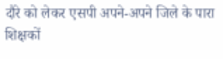दौरे को लेकर एसपी अपने-अपने जिले के पारा शिक्षकों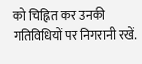को चिह्नित कर उनकी गतिविधियों पर निगरानी रखें.